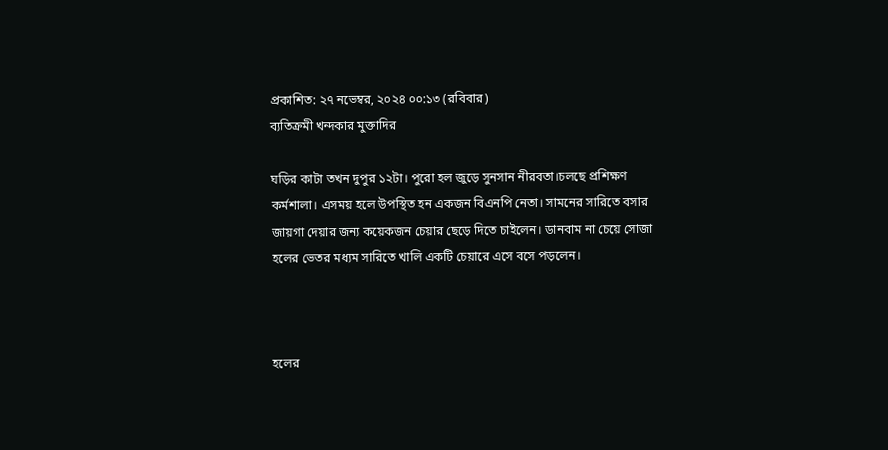প্রকাশিত: ২৭ নভেম্বর, ২০২৪ ০০:১৩ (রবিবার)
ব্যতিক্রমী খন্দকার মুক্তাদির

ঘড়ির কাটা তখন দুপুর ১২টা। পুরো হল জুড়ে সুনসান নীরবতা।চলছে প্রশিক্ষণ কর্মশালা। এসময় হলে উপস্থিত হন একজন বিএনপি নেতা। সামনের সারিতে বসার জায়গা দেয়ার জন্য কয়েকজন চেয়ার ছেড়ে দিতে চাইলেন। ডানবাম না চেয়ে সোজা হলের ভেতর মধ্যম সারিতে খালি একটি চেয়ারে এসে বসে পড়লেন।



হলের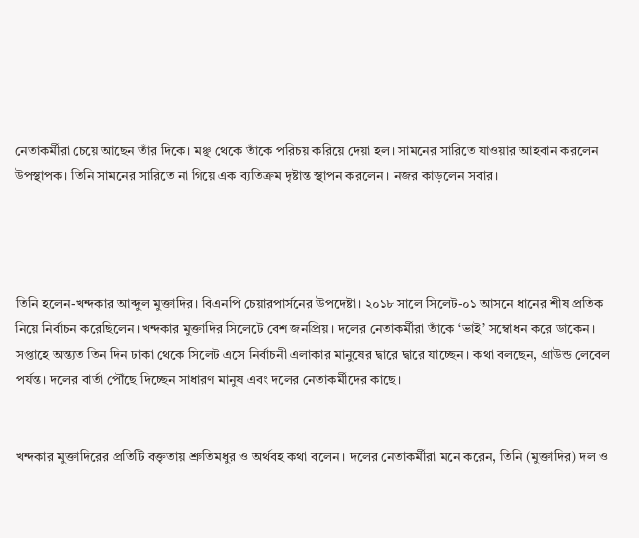নেতাকর্মীরা চেয়ে আছেন তাঁর দিকে। মঞ্ছ থেকে তাঁকে পরিচয় করিয়ে দেয়া হল। সামনের সারিতে যাওয়ার আহবান করলেন উপস্থাপক। তিনি সামনের সারিতে না গিয়ে এক ব্যতিক্রম দৃষ্টান্ত স্থাপন করলেন। নজর কাড়লেন সবার।




তিনি হলেন-খন্দকার আব্দুল মুক্তাদির। বিএনপি চেয়ারপার্সনের উপদেষ্টা। ২০১৮ সালে সিলেট-০১ আসনে ধানের শীষ প্রতিক নিয়ে নির্বাচন করেছিলেন।খন্দকার মুক্তাদির সিলেটে বেশ জনপ্রিয়। দলের নেতাকর্মীরা তাঁকে ‘ভাই’ সম্বোধন করে ডাকেন। সপ্তাহে অন্ত্যত তিন দিন ঢাকা থেকে সিলেট এসে নির্বাচনী এলাকার মানুষের দ্বারে দ্বারে যাচ্ছেন। কথা বলছেন, গ্রাউন্ড লেবেল পর্যন্ত। দলের বার্তা পৌঁছে দিচ্ছেন সাধারণ মানুষ এবং দলের নেতাকর্মীদের কাছে।


খন্দকার মুক্তাদিরের প্রতিটি বক্তৃতায় শ্রুতিমধুর ও অর্থবহ কথা বলেন। দলের নেতাকর্মীরা মনে করেন, তিনি (মুক্তাদির) দল ও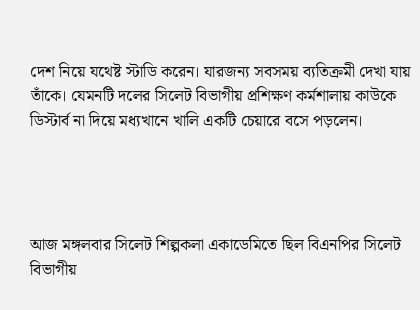দেশ নিয়ে যথেষ্ট স্টাডি করেন। যারজন্য সবসময় ব্যতিক্রমী দেখা যায় তাঁকে। যেমনটি দলের সিলেট বিভাগীয় প্রশিক্ষণ কর্মশালায় কাউকে ডিস্টার্ব না দিয়ে মধ্যখানে খালি একটি চেয়ারে বসে পড়লেন।




আজ মঙ্গলবার সিলেট শিল্পকলা একাডেমিতে ছিল বিএনপির সিলেট বিভাগীয়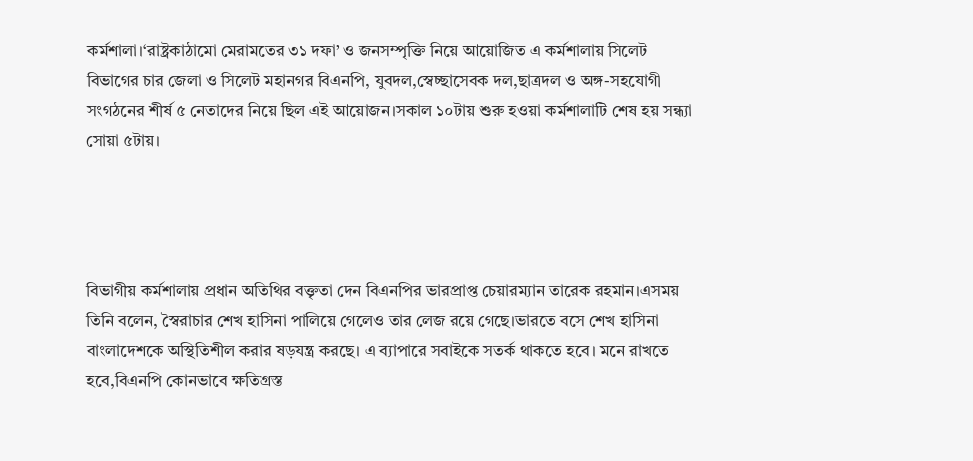কর্মশালা।‘রাষ্ট্রকাঠামো মেরামতের ৩১ দফা’ ও জনসম্পৃক্তি নিয়ে আয়োজিত এ কর্মশালায় সিলেট বিভাগের চার জেলা ও সিলেট মহানগর বিএনপি, যুবদল,স্বেচ্ছাসেবক দল,ছাত্রদল ও অঙ্গ-সহযোগী সংগঠনের শীর্ষ ৫ নেতাদের নিয়ে ছিল এই আয়োজন।সকাল ১০টায় শুরু হওয়া কর্মশালাটি শেষ হয় সন্ধ্যা সোয়া ৫টায়।




বিভাগীয় কর্মশালায় প্রধান অতিথির বক্তৃতা দেন বিএনপির ভারপ্রাপ্ত চেয়ারম্যান তারেক রহমান।এসময় তিনি বলেন, স্বৈরাচার শেখ হাসিনা পালিয়ে গেলেও তার লেজ রয়ে গেছে।ভারতে বসে শেখ হাসিনা বাংলাদেশকে অস্থিতিশীল করার ষড়যন্ত্র করছে। এ ব্যাপারে সবাইকে সতর্ক থাকতে হবে। মনে রাখতে হবে,বিএনপি কোনভাবে ক্ষতিগ্রস্ত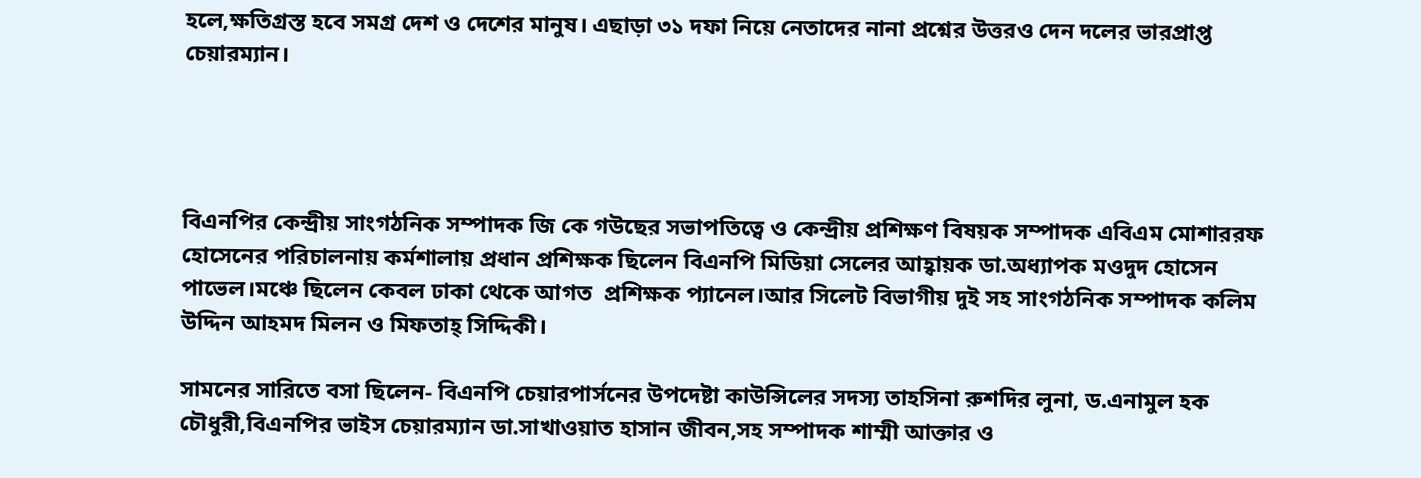হলে,ক্ষতিগ্রস্ত হবে সমগ্র দেশ ও দেশের মানুষ। এছাড়া ৩১ দফা নিয়ে নেতাদের নানা প্রশ্নের উত্তরও দেন দলের ভারপ্রাপ্ত চেয়ারম্যান।




বিএনপির কেন্দ্রীয় সাংগঠনিক সম্পাদক জি কে গউছের সভাপতিত্বে ও কেন্দ্রীয় প্রশিক্ষণ বিষয়ক সম্পাদক এবিএম মোশাররফ হোসেনের পরিচালনায় কর্মশালায় প্রধান প্রশিক্ষক ছিলেন বিএনপি মিডিয়া সেলের আহ্বায়ক ডা.অধ্যাপক মওদুদ হোসেন পাভেল।মঞ্চে ছিলেন কেবল ঢাকা থেকে আগত  প্রশিক্ষক প্যানেল।আর সিলেট বিভাগীয় দুই সহ সাংগঠনিক সম্পাদক কলিম উদ্দিন আহমদ মিলন ও মিফতাহ্ সিদ্দিকী।

সামনের সারিতে বসা ছিলেন- বিএনপি চেয়ারপার্সনের উপদেষ্টা কাউন্সিলের সদস্য তাহসিনা রুশদির লুনা, ড.এনামুল হক চৌধুরী,বিএনপির ভাইস চেয়ারম্যান ডা.সাখাওয়াত হাসান জীবন,সহ সম্পাদক শাম্মী আক্তার ও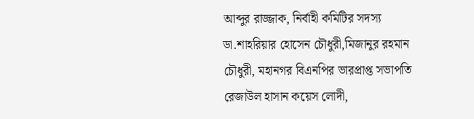আব্দুর রাজ্জাক, নির্বাহী কমিটির সদস্য ডা.শাহরিয়ার হোসেন চৌধুরী,মিজানুর রহমান চৌধুরী, মহানগর বিএনপির ভারপ্রাপ্ত সভাপতি রেজাউল হাসান কয়েস লোদী,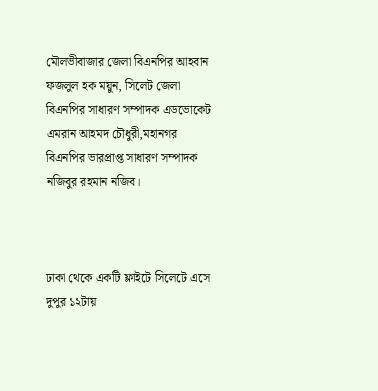মৌলভীবাজার জেলা বিএনপির আহবান ফজলুল হক ময়ুন, সিলেট জেলা বিএনপির সাধারণ সম্পাদক এডভোকেট এমরান আহমদ চৌধুরী,মহানগর বিএনপির ভারপ্রাপ্ত সাধারণ সম্পাদক নজিবুর রহমান নজিব।



ঢাকা থেকে একটি ফ্লাইটে সিলেটে এসে দুপুর ১২টায়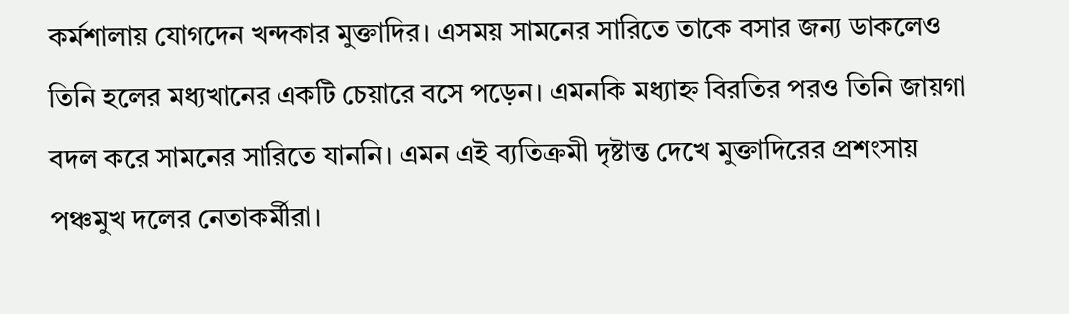কর্মশালায় যোগদেন খন্দকার মুক্তাদির। এসময় সামনের সারিতে তাকে বসার জন্য ডাকলেও তিনি হলের মধ্যখানের একটি চেয়ারে বসে পড়েন। এমনকি মধ্যাহ্ন বিরতির পরও তিনি জায়গা বদল করে সামনের সারিতে যাননি। এমন এই ব্যতিক্রমী দৃষ্টান্ত দেখে মুক্তাদিরের প্রশংসায় পঞ্চমুখ দলের নেতাকর্মীরা।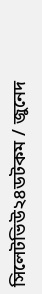সিলেটভিউ২৪ডটকম / জুনেদ